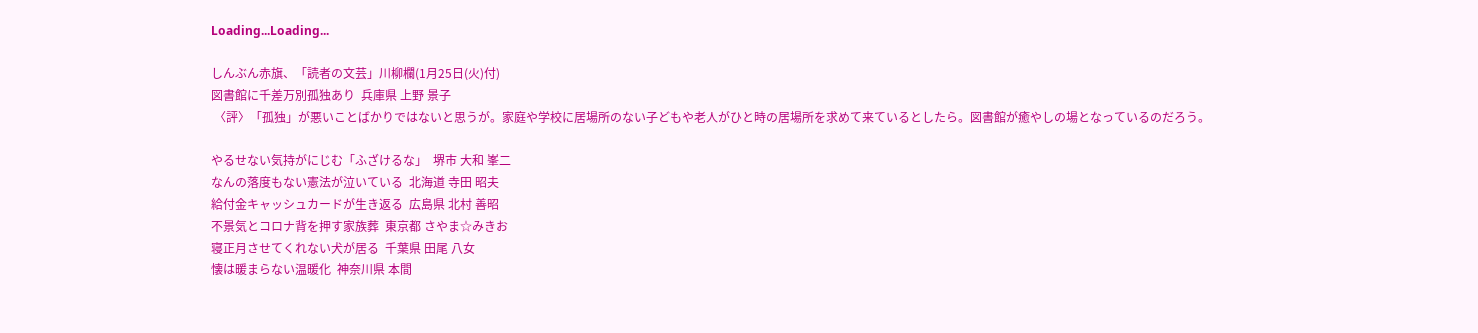Loading...Loading...

しんぶん赤旗、「読者の文芸」川柳欄(1月25日(火)付)
図書館に千差万別孤独あり  兵庫県 上野 景子
 〈評〉「孤独」が悪いことばかりではないと思うが。家庭や学校に居場所のない子どもや老人がひと時の居場所を求めて来ているとしたら。図書館が癒やしの場となっているのだろう。

やるせない気持がにじむ「ふざけるな」  堺市 大和 峯二
なんの落度もない憲法が泣いている  北海道 寺田 昭夫
給付金キャッシュカードが生き返る  広島県 北村 善昭
不景気とコロナ背を押す家族葬  東京都 さやま☆みきお
寝正月させてくれない犬が居る  千葉県 田尾 八女
懐は暖まらない温暖化  神奈川県 本間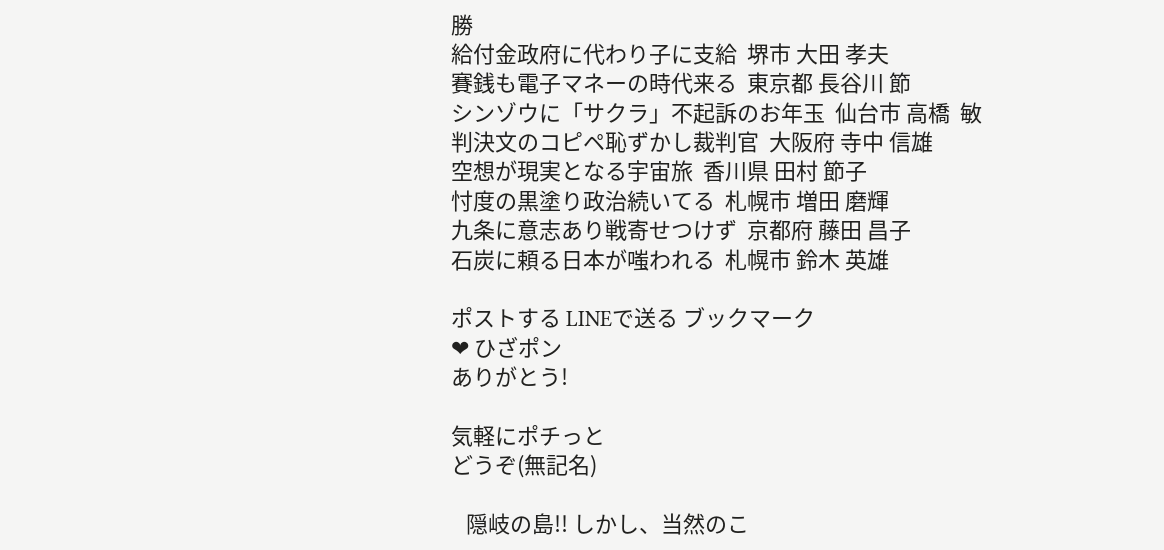勝
給付金政府に代わり子に支給  堺市 大田 孝夫
賽銭も電子マネーの時代来る  東京都 長谷川 節
シンゾウに「サクラ」不起訴のお年玉  仙台市 高橋  敏
判決文のコピペ恥ずかし裁判官  大阪府 寺中 信雄
空想が現実となる宇宙旅  香川県 田村 節子
忖度の黒塗り政治続いてる  札幌市 増田 磨輝
九条に意志あり戦寄せつけず  京都府 藤田 昌子
石炭に頼る日本が嗤われる  札幌市 鈴木 英雄

ポストする LINEで送る ブックマーク
❤ ひざポン
ありがとう!

気軽にポチっと
どうぞ(無記名)

   隠岐の島!! しかし、当然のこ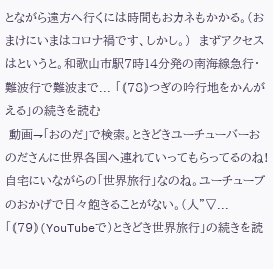とながら遠方へ行くには時間もおカネもかかる。(おまけにいまはコロナ禍です、しかし。)  まずアクセスはというと。和歌山市駅7時14分発の南海線急行・難波行で難波まで... 「⦅78⦆つぎの吟行地をかんがえる」の続きを読む
 動画⇁「おのだ」で検索。ときどきユーチューバーおのださんに世界各国へ連れていってもらってるのね! 自宅にいながらの「世界旅行」なのね。ユーチューブのおかげで日々飽きることがない。(人”▽... 「⦅79⦆(YouTubeで)ときどき世界旅行」の続きを読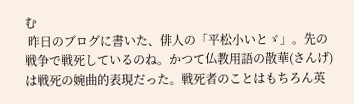む
 昨日のブログに書いた、俳人の「平松小いとゞ」。先の戦争で戦死しているのね。かつて仏教用語の散華(さんげ)は戦死の婉曲的表現だった。戦死者のことはもちろん英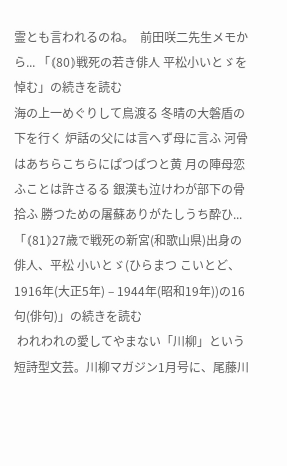霊とも言われるのね。  前田咲二先生メモから... 「⦅80⦆戦死の若き俳人 平松小いとゞを悼む」の続きを読む
海の上一めぐりして鳥渡る 冬晴の大磐盾の下を行く 炉話の父には言へず母に言ふ 河骨はあちらこちらにぱつぱつと黄 月の陣母恋ふことは許さるる 銀漢も泣けわが部下の骨拾ふ 勝つための屠蘇ありがたしうち酔ひ... 「⦅81⦆27歳で戦死の新宮(和歌山県)出身の俳人、平松 小いとゞ(ひらまつ こいとど、1916年(大正5年) – 1944年(昭和19年))の16句(俳句)」の続きを読む
 われわれの愛してやまない「川柳」という短詩型文芸。川柳マガジン1月号に、尾藤川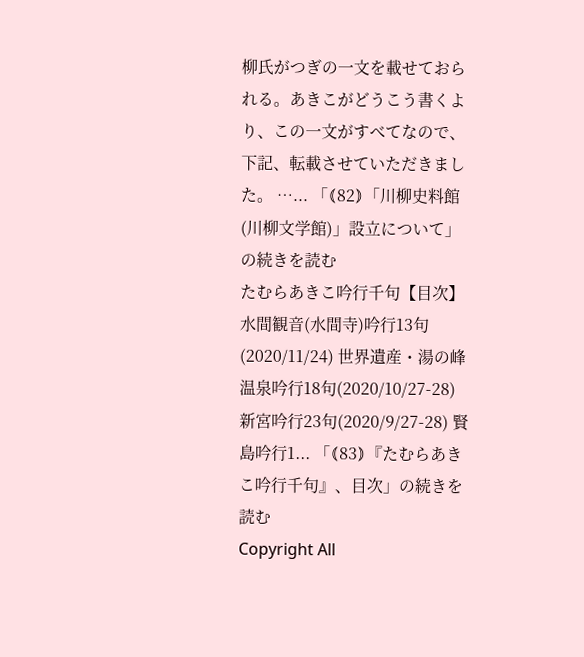柳氏がつぎの一文を載せておられる。あきこがどうこう書くより、この一文がすべてなので、下記、転載させていただきました。 …... 「⦅82⦆「川柳史料館(川柳文学館)」設立について」の続きを読む
たむらあきこ吟行千句【目次】 水間観音(水間寺)吟行13句(2020/11/24) 世界遺産・湯の峰温泉吟行18句(2020/10/27-28) 新宮吟行23句(2020/9/27-28) 賢島吟行1... 「⦅83⦆『たむらあきこ吟行千句』、目次」の続きを読む
Copyright All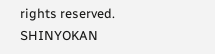rights reserved. SHINYOKAN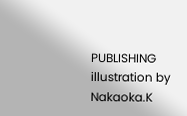PUBLISHING illustration by Nakaoka.K